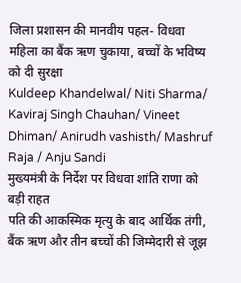जिला प्रशासन की मानवीय पहल- विधवा महिला का बैंक ऋण चुकाया, बच्चों के भविष्य को दी सुरक्षा
Kuldeep Khandelwal/ Niti Sharma/ Kaviraj Singh Chauhan/ Vineet Dhiman/ Anirudh vashisth/ Mashruf Raja / Anju Sandi
मुख्यमंत्री के निर्देश पर विधवा शांति राणा को बड़ी राहत
पति की आकस्मिक मृत्यु के बाद आर्थिक तंगी, बैंक ऋण और तीन बच्चों की जिम्मेदारी से जूझ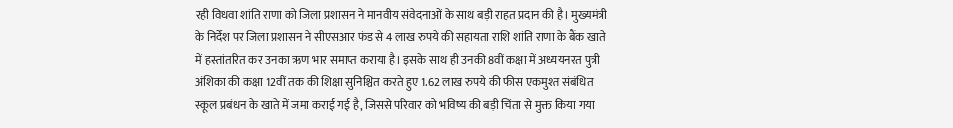रही विधवा शांति राणा को जिला प्रशासन ने मानवीय संवेदनाओं के साथ बड़ी राहत प्रदान की है। मुख्यमंत्री के निर्देश पर जिला प्रशासन ने सीएसआर फंड से 4 लाख रुपये की सहायता राशि शांति राणा के बैंक खाते में हस्तांतरित कर उनका ऋण भार समाप्त कराया है। इसके साथ ही उनकी 8वीं कक्षा में अध्ययनरत पुत्री अंशिका की कक्षा 12वीं तक की शिक्षा सुनिश्चित करते हुए 1.62 लाख रुपये की फीस एकमुश्त संबंधित स्कूल प्रबंधन के खाते में जमा कराई गई है, जिससे परिवार को भविष्य की बड़ी चिंता से मुक्त किया गया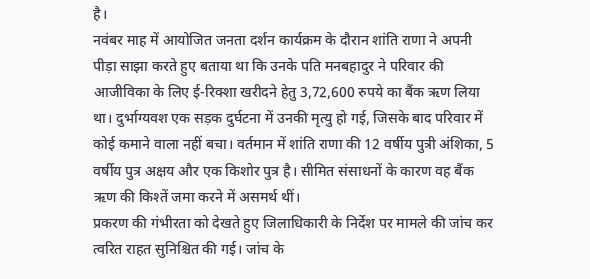है।
नवंबर माह में आयोजित जनता दर्शन कार्यक्रम के दौरान शांति राणा ने अपनी पीड़ा साझा करते हुए बताया था कि उनके पति मनबहादुर ने परिवार की आजीविका के लिए ई-रिक्शा खरीदने हेतु 3,72,600 रुपये का बैंक ऋण लिया था। दुर्भाग्यवश एक सड़क दुर्घटना में उनकी मृत्यु हो गई, जिसके बाद परिवार में कोई कमाने वाला नहीं बचा। वर्तमान में शांति राणा की 12 वर्षीय पुत्री अंशिका, 5 वर्षीय पुत्र अक्षय और एक किशोर पुत्र है। सीमित संसाधनों के कारण वह बैंक ऋण की किश्तें जमा करने में असमर्थ थीं।
प्रकरण की गंभीरता को देखते हुए जिलाधिकारी के निर्देश पर मामले की जांच कर त्वरित राहत सुनिश्चित की गई। जांच के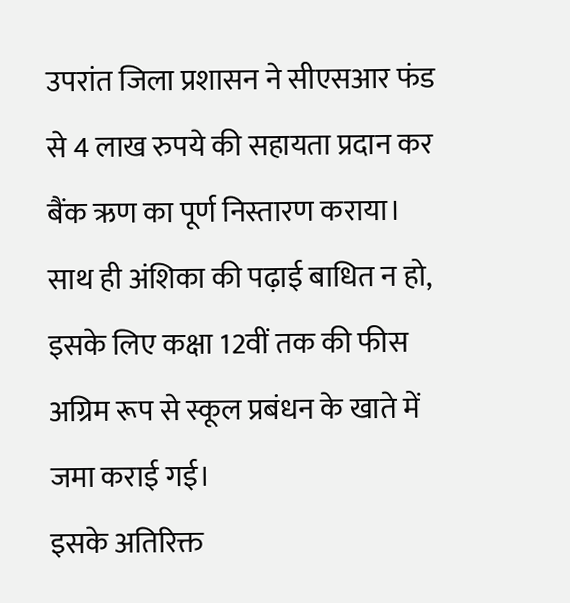उपरांत जिला प्रशासन ने सीएसआर फंड से 4 लाख रुपये की सहायता प्रदान कर बैंक ऋण का पूर्ण निस्तारण कराया। साथ ही अंशिका की पढ़ाई बाधित न हो, इसके लिए कक्षा 12वीं तक की फीस अग्रिम रूप से स्कूल प्रबंधन के खाते में जमा कराई गई।
इसके अतिरिक्त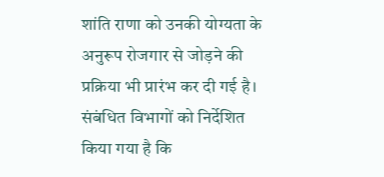शांति राणा को उनकी योग्यता के अनुरूप रोजगार से जोड़ने की प्रक्रिया भी प्रारंभ कर दी गई है। संबंधित विभागों को निर्देशित किया गया है कि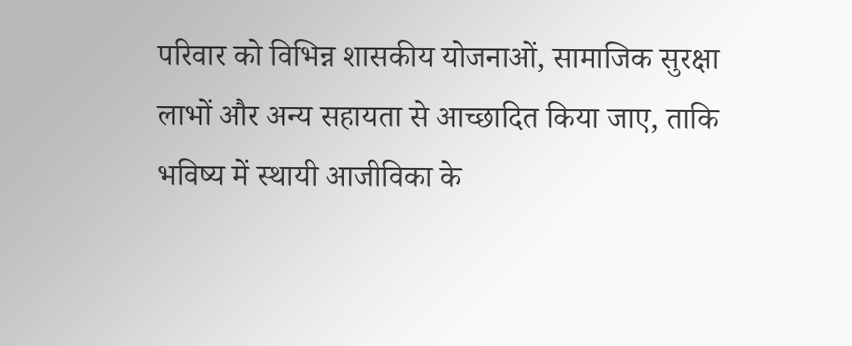परिवार को विभिन्न शासकीय योजनाओं, सामाजिक सुरक्षा लाभों और अन्य सहायता से आच्छादित किया जाए, ताकि भविष्य में स्थायी आजीविका के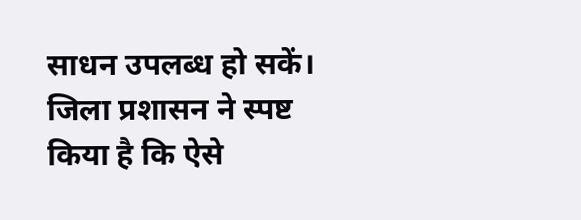साधन उपलब्ध हो सकें। जिला प्रशासन ने स्पष्ट किया है कि ऐसे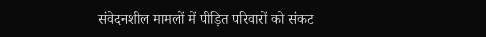संवेदनशील मामलों में पीड़ित परिवारों को संकट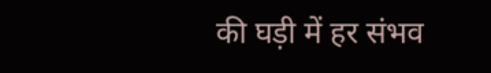की घड़ी में हर संभव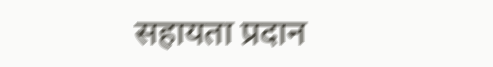सहायता प्रदान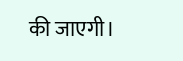की जाएगी।